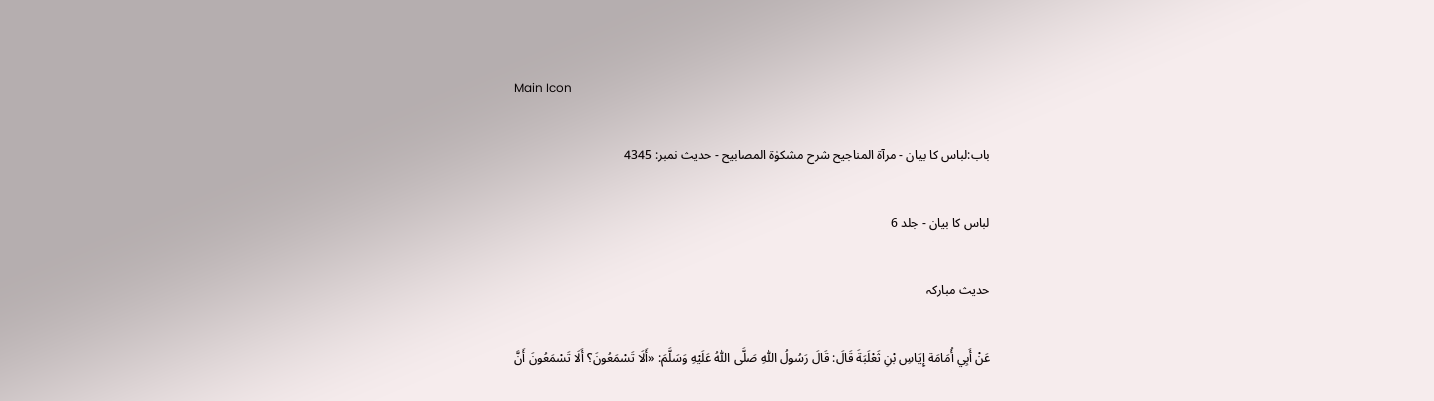Main Icon

باب:لباس کا بیان - مرآۃ المناجیح شرح مشکوٰۃ المصابیح - حدیث نمبر: 4345

لباس کا بیان - جلد 6

حدیث مبارکہ

عَنْ أَبِي أُمَامَة إِيَاسِ بْنِ ثَعْلَبَةَ قَالَ: قَالَ رَسُولُ اللّٰهِ صَلَّى اللّٰهُ عَلَيْهِ وَسَلَّمَ: «أَلَا تَسْمَعُونَ؟ أَلَا تَسْمَعُونَ أَنَّ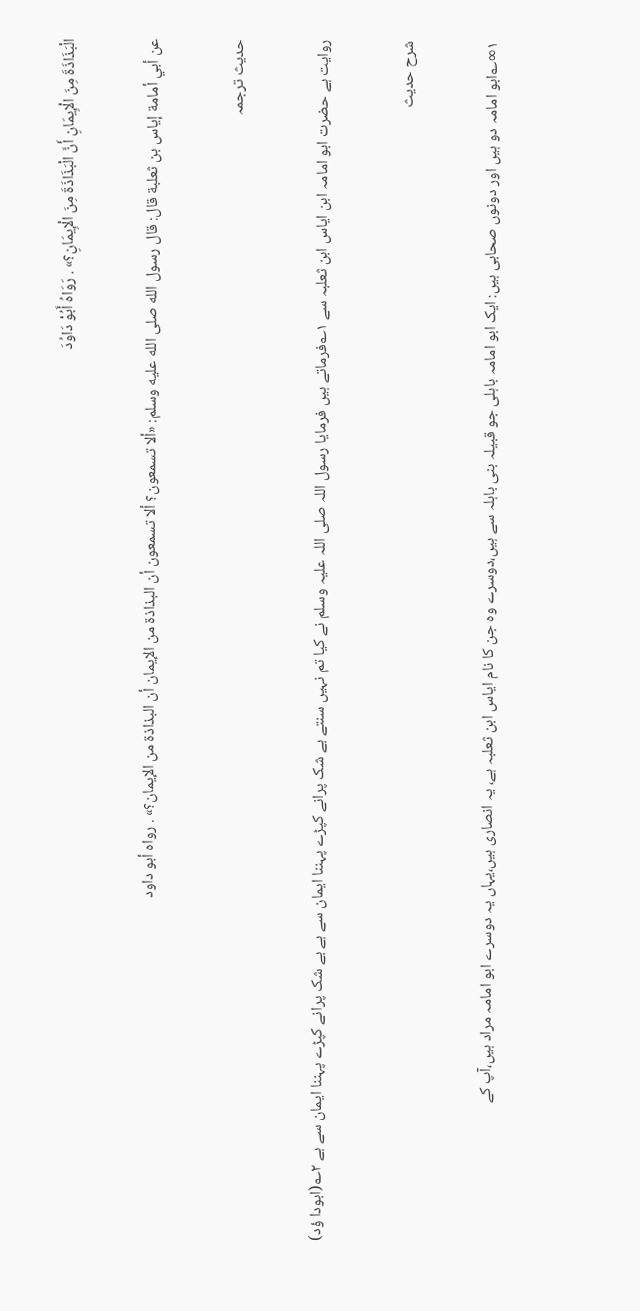الْبَذَاذَةَ مِنَ الْإِيمَانِ أَنَّ الْبَذَاذَةَ مِنَ الْإِيمَانِ؟» . رَوَاهُ أَبُوْ دَاوُدَ

عن أبي أمامة إياس بن ثعلبة قال: قال رسول الله صلى الله عليه وسلم: «ألا تسمعون؟ ألا تسمعون أن البذاذة من الإيمان أن البذاذة من الإيمان؟» . رواه أبو داود

حدیث ترجمہ

روایت ہے حضرت ابو امامہ ابن ایاس ابن ثعلبہ سے ۱؎فرماتے ہیں فرمایا رسول اللہ صلی اللہ علیہ وسلم نے کیا تم نہیں سنتے بے شک پرانے کپڑے پہننا ایمان سے ہے بے شک پرانے کپڑے پہننا ایمان سے ہے ۲؎(ابودا ؤد)

شرح حدیث

۱∞؎ابو امامہ دو ہیں اور دونوں صحابی ہیں: ایک ابو امامہ باہلی جو قبیلہ بنی باہلہ سے ہیں،دوسرے وہ جن کا نام ایاس ابن ثعلبہ ہے، یہ انصاری ہیں،یہاں یہ دوسرے ابو امامہ مراد ہیں،آپ کے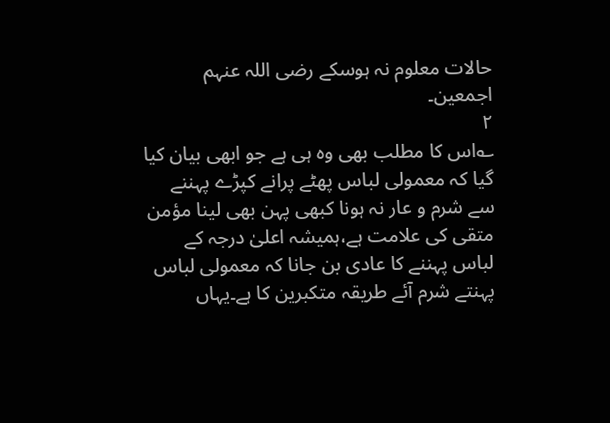حالات معلوم نہ ہوسکے رضی اللہ عنہم اجمعین۔
۲
؎اس کا مطلب بھی وہ ہی ہے جو ابھی بیان کیا گیا کہ معمولی لباس پھٹے پرانے کپڑے پہننے سے شرم و عار نہ ہونا کبھی پہن بھی لینا مؤمن متقی کی علامت ہے،ہمیشہ اعلیٰ درجہ کے لباس پہننے کا عادی بن جانا کہ معمولی لباس پہنتے شرم آئے طریقہ متکبرین کا ہے۔یہاں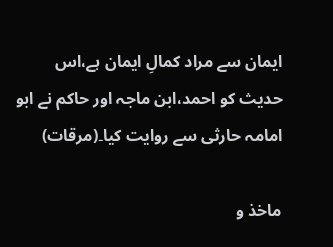ایمان سے مراد کمالِ ایمان ہے،اس حدیث کو احمد،ابن ماجہ اور حاکم نے ابو امامہ حارثی سے روایت کیا۔(مرقات)

ماخذ و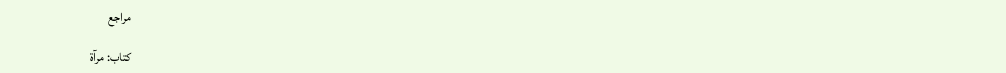مراجع

کتاب: مرآۃ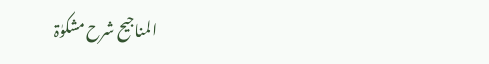المناجیح شرح مشکوٰۃ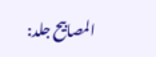المصابیح جلد: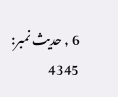6 , حدیث نمبر: 4345